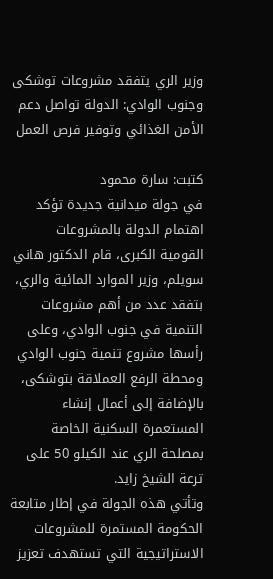وزير الري يتفقد مشروعات توشكى وجنوب الوادي: الدولة تواصل دعم الأمن الغذائي وتوفير فرص العمل

كتبت: سارة محمود
في جولة ميدانية جديدة تؤكد اهتمام الدولة بالمشروعات القومية الكبرى، قام الدكتور هاني سويلم، وزير الموارد المائية والري، بتفقد عدد من أهم مشروعات التنمية في جنوب الوادي، وعلى رأسها مشروع تنمية جنوب الوادي ومحطة الرفع العملاقة بتوشكى، بالإضافة إلى أعمال إنشاء المستعمرة السكنية الخاصة بمصلحة الري عند الكيلو 50 على ترعة الشيخ زايد.
وتأتي هذه الجولة في إطار متابعة الحكومة المستمرة للمشروعات الاستراتيجية التي تستهدف تعزيز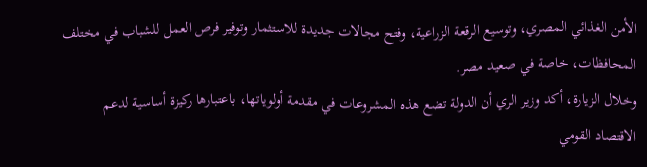الأمن الغذائي المصري، وتوسيع الرقعة الزراعية، وفتح مجالات جديدة للاستثمار وتوفير فرص العمل للشباب في مختلف المحافظات، خاصة في صعيد مصر.
وخلال الزيارة، أكد وزير الري أن الدولة تضع هذه المشروعات في مقدمة أولوياتها، باعتبارها ركيزة أساسية لدعم الاقتصاد القومي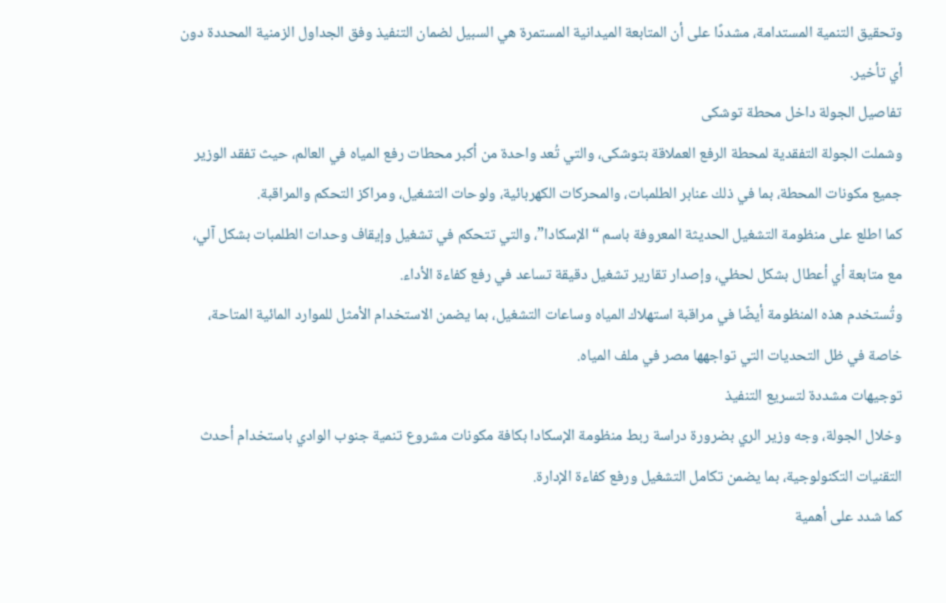وتحقيق التنمية المستدامة، مشددًا على أن المتابعة الميدانية المستمرة هي السبيل لضمان التنفيذ وفق الجداول الزمنية المحددة دون أي تأخير.
تفاصيل الجولة داخل محطة توشكى
وشملت الجولة التفقدية لمحطة الرفع العملاقة بتوشكى، والتي تُعد واحدة من أكبر محطات رفع المياه في العالم، حيث تفقد الوزير جميع مكونات المحطة، بما في ذلك عنابر الطلمبات، والمحركات الكهربائية، ولوحات التشغيل، ومراكز التحكم والمراقبة.
كما اطلع على منظومة التشغيل الحديثة المعروفة باسم “الإسكادا”، والتي تتحكم في تشغيل وإيقاف وحدات الطلمبات بشكل آلي، مع متابعة أي أعطال بشكل لحظي، وإصدار تقارير تشغيل دقيقة تساعد في رفع كفاءة الأداء.
وتُستخدم هذه المنظومة أيضًا في مراقبة استهلاك المياه وساعات التشغيل، بما يضمن الاستخدام الأمثل للموارد المائية المتاحة، خاصة في ظل التحديات التي تواجهها مصر في ملف المياه.
توجيهات مشددة لتسريع التنفيذ
وخلال الجولة، وجه وزير الري بضرورة دراسة ربط منظومة الإسكادا بكافة مكونات مشروع تنمية جنوب الوادي باستخدام أحدث التقنيات التكنولوجية، بما يضمن تكامل التشغيل ورفع كفاءة الإدارة.
كما شدد على أهمية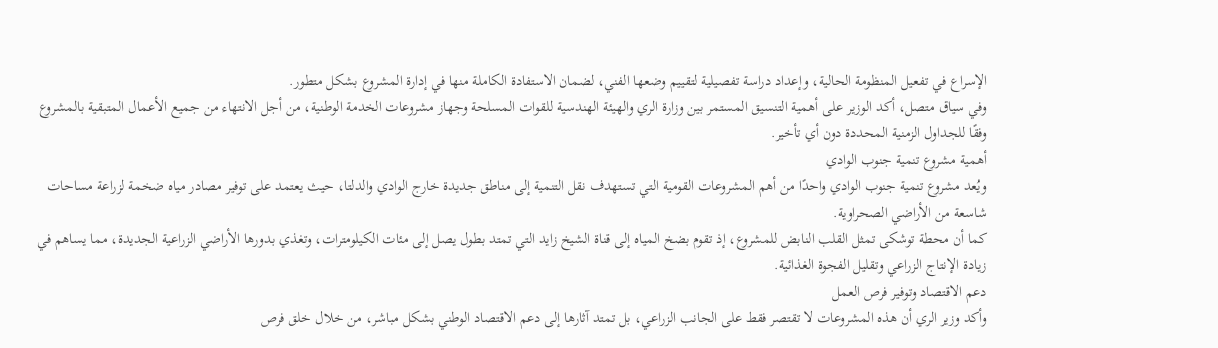الإسراع في تفعيل المنظومة الحالية، وإعداد دراسة تفصيلية لتقييم وضعها الفني، لضمان الاستفادة الكاملة منها في إدارة المشروع بشكل متطور.
وفي سياق متصل، أكد الوزير على أهمية التنسيق المستمر بين وزارة الري والهيئة الهندسية للقوات المسلحة وجهاز مشروعات الخدمة الوطنية، من أجل الانتهاء من جميع الأعمال المتبقية بالمشروع وفقًا للجداول الزمنية المحددة دون أي تأخير.
أهمية مشروع تنمية جنوب الوادي
ويُعد مشروع تنمية جنوب الوادي واحدًا من أهم المشروعات القومية التي تستهدف نقل التنمية إلى مناطق جديدة خارج الوادي والدلتا، حيث يعتمد على توفير مصادر مياه ضخمة لزراعة مساحات شاسعة من الأراضي الصحراوية.
كما أن محطة توشكى تمثل القلب النابض للمشروع، إذ تقوم بضخ المياه إلى قناة الشيخ زايد التي تمتد بطول يصل إلى مئات الكيلومترات، وتغذي بدورها الأراضي الزراعية الجديدة، مما يساهم في زيادة الإنتاج الزراعي وتقليل الفجوة الغذائية.
دعم الاقتصاد وتوفير فرص العمل
وأكد وزير الري أن هذه المشروعات لا تقتصر فقط على الجانب الزراعي، بل تمتد آثارها إلى دعم الاقتصاد الوطني بشكل مباشر، من خلال خلق فرص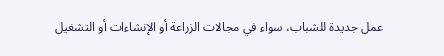عمل جديدة للشباب، سواء في مجالات الزراعة أو الإنشاءات أو التشغيل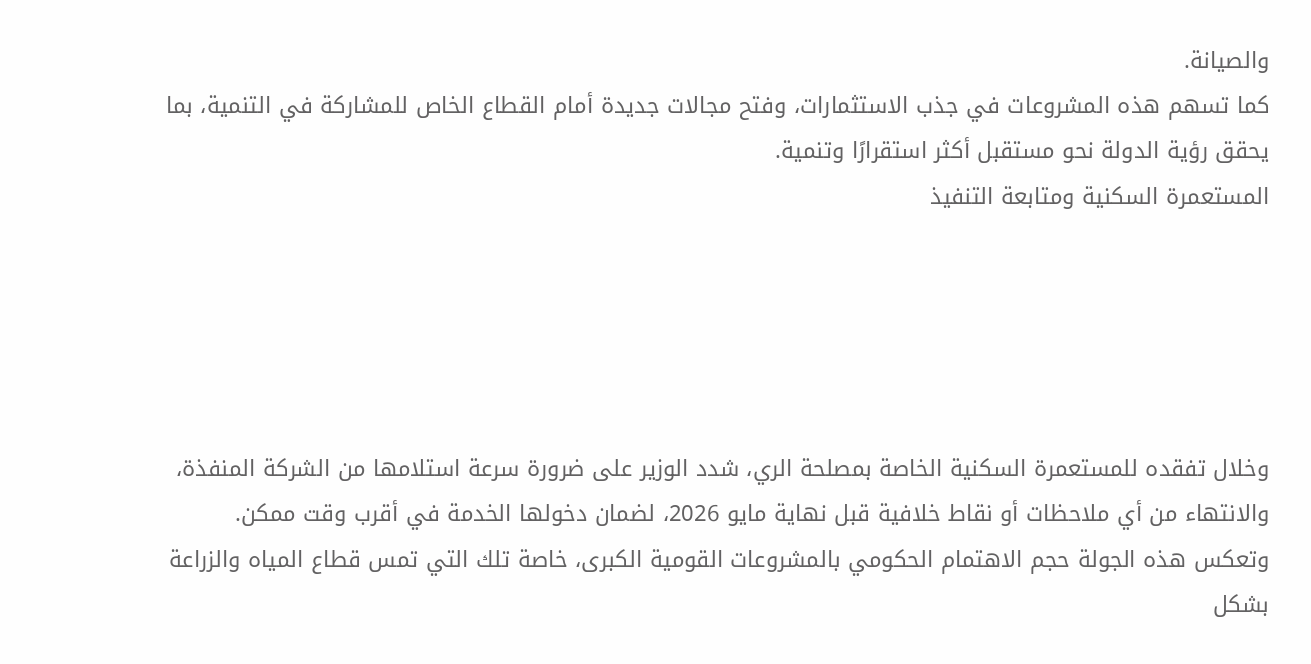والصيانة.
كما تسهم هذه المشروعات في جذب الاستثمارات، وفتح مجالات جديدة أمام القطاع الخاص للمشاركة في التنمية، بما يحقق رؤية الدولة نحو مستقبل أكثر استقرارًا وتنمية.
المستعمرة السكنية ومتابعة التنفيذ





وخلال تفقده للمستعمرة السكنية الخاصة بمصلحة الري، شدد الوزير على ضرورة سرعة استلامها من الشركة المنفذة، والانتهاء من أي ملاحظات أو نقاط خلافية قبل نهاية مايو 2026، لضمان دخولها الخدمة في أقرب وقت ممكن.
وتعكس هذه الجولة حجم الاهتمام الحكومي بالمشروعات القومية الكبرى، خاصة تلك التي تمس قطاع المياه والزراعة بشكل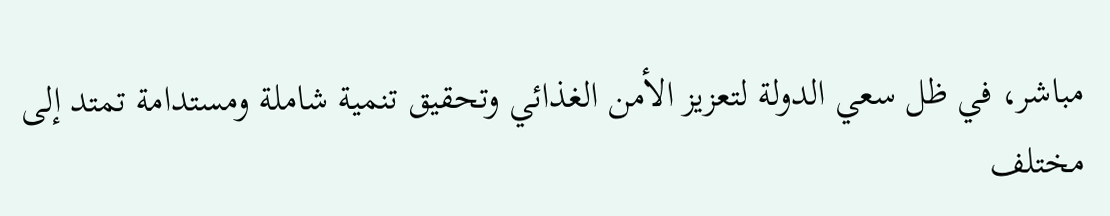مباشر، في ظل سعي الدولة لتعزيز الأمن الغذائي وتحقيق تنمية شاملة ومستدامة تمتد إلى مختلف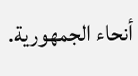أنحاء الجمهورية.